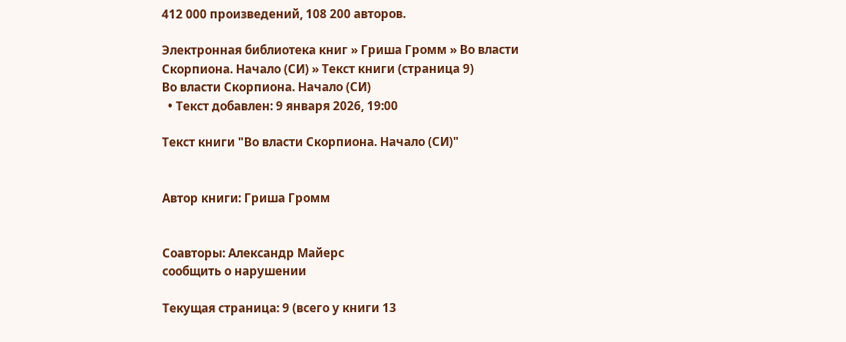412 000 произведений, 108 200 авторов.

Электронная библиотека книг » Гриша Громм » Во власти Скорпиона. Начало (СИ) » Текст книги (страница 9)
Во власти Скорпиона. Начало (СИ)
  • Текст добавлен: 9 января 2026, 19:00

Текст книги "Во власти Скорпиона. Начало (СИ)"


Автор книги: Гриша Громм


Соавторы: Александр Майерс
сообщить о нарушении

Текущая страница: 9 (всего у книги 13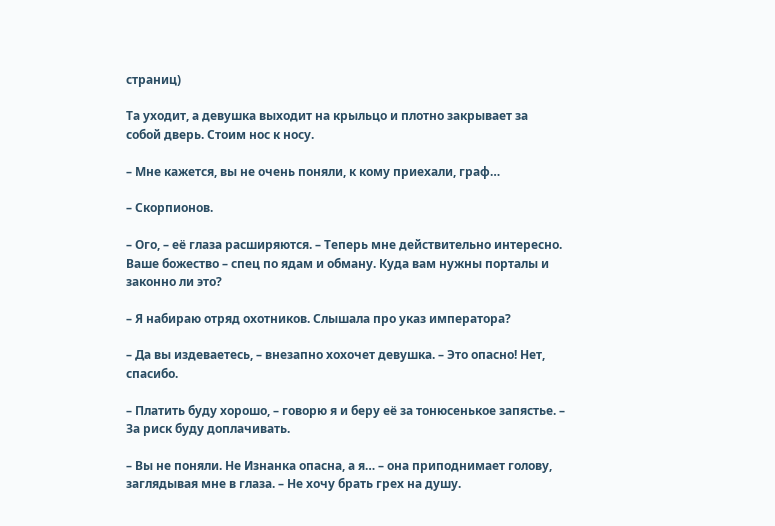страниц)

Та уходит, а девушка выходит на крыльцо и плотно закрывает за собой дверь. Стоим нос к носу.

– Мне кажется, вы не очень поняли, к кому приехали, граф…

– Скорпионов.

– Ого, – её глаза расширяются. – Теперь мне действительно интересно. Ваше божество – спец по ядам и обману. Куда вам нужны порталы и законно ли это?

– Я набираю отряд охотников. Слышала про указ императора?

– Да вы издеваетесь, – внезапно хохочет девушка. – Это опасно! Нет, спасибо.

– Платить буду хорошо, – говорю я и беру её за тонюсенькое запястье. – За риск буду доплачивать.

– Вы не поняли. Не Изнанка опасна, а я… – она приподнимает голову, заглядывая мне в глаза. – Не хочу брать грех на душу.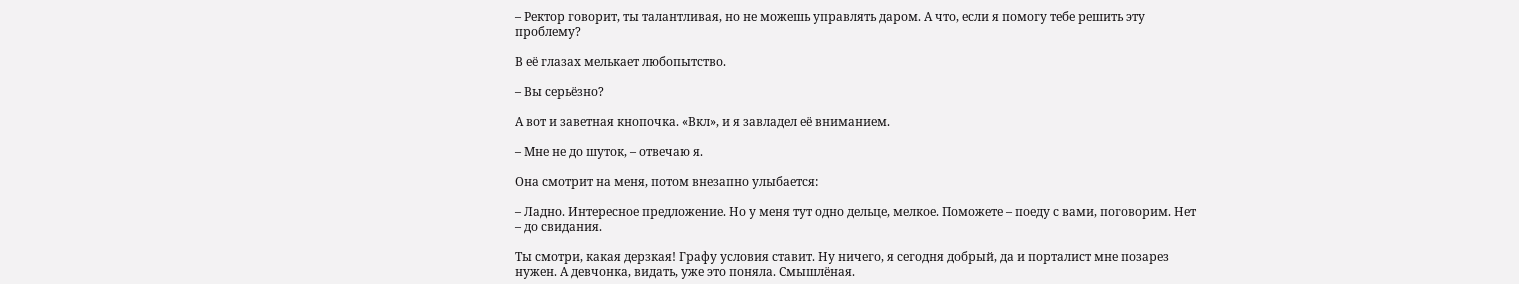– Ректор говорит, ты талантливая, но не можешь управлять даром. А что, если я помогу тебе решить эту проблему?

В её глазах мелькает любопытство.

– Вы серьёзно?

А вот и заветная кнопочка. «Вкл», и я завладел её вниманием.

– Мне не до шуток, – отвечаю я.

Она смотрит на меня, потом внезапно улыбается:

– Ладно. Интересное предложение. Но у меня тут одно дельце, мелкое. Поможете – поеду с вами, поговорим. Нет – до свидания.

Ты смотри, какая дерзкая! Графу условия ставит. Ну ничего, я сегодня добрый, да и порталист мне позарез нужен. А девчонка, видать, уже это поняла. Смышлёная.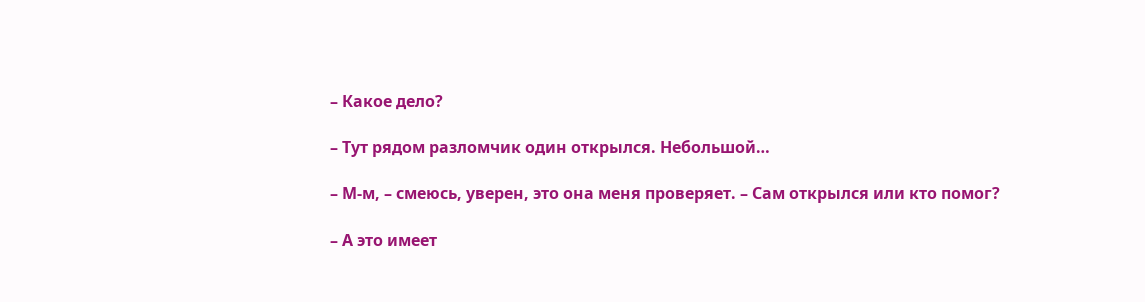– Какое дело?

– Тут рядом разломчик один открылся. Небольшой…

– М-м, – смеюсь, уверен, это она меня проверяет. – Сам открылся или кто помог?

– А это имеет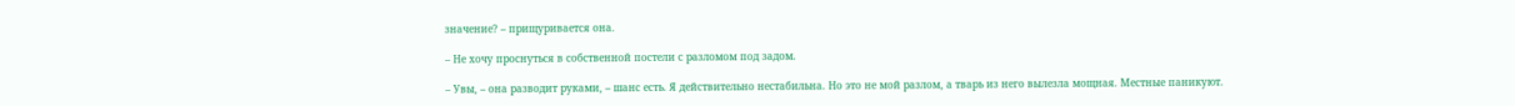значение? – прищуривается она.

– Не хочу проснуться в собственной постели с разломом под задом.

– Увы, – она разводит руками, – шанс есть. Я действительно нестабильна. Но это не мой разлом, а тварь из него вылезла мощная. Местные паникуют.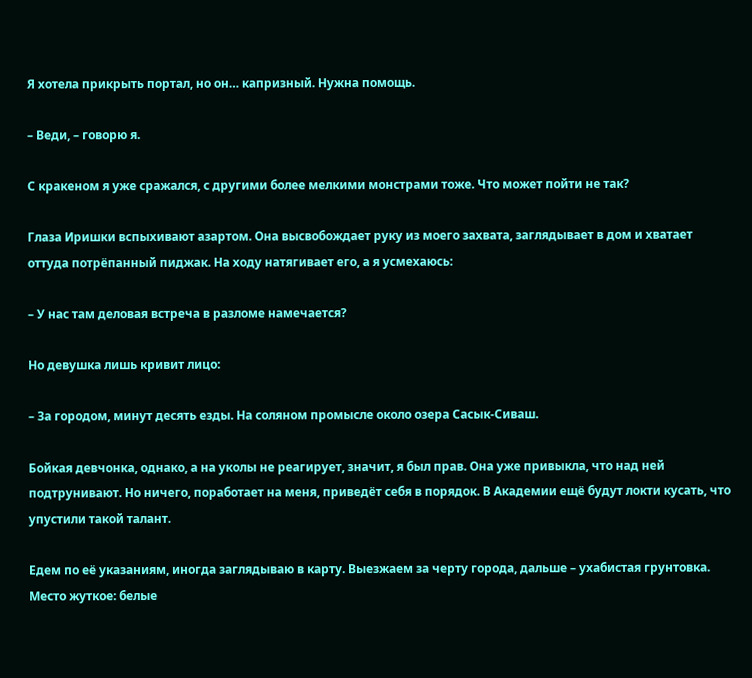Я хотела прикрыть портал, но он… капризный. Нужна помощь.

– Веди, – говорю я.

С кракеном я уже сражался, с другими более мелкими монстрами тоже. Что может пойти не так?

Глаза Иришки вспыхивают азартом. Она высвобождает руку из моего захвата, заглядывает в дом и хватает оттуда потрёпанный пиджак. На ходу натягивает его, а я усмехаюсь:

– У нас там деловая встреча в разломе намечается?

Но девушка лишь кривит лицо:

– За городом, минут десять езды. На соляном промысле около озера Сасык-Сиваш.

Бойкая девчонка, однако, а на уколы не реагирует, значит, я был прав. Она уже привыкла, что над ней подтрунивают. Но ничего, поработает на меня, приведёт себя в порядок. В Академии ещё будут локти кусать, что упустили такой талант.

Едем по её указаниям, иногда заглядываю в карту. Выезжаем за черту города, дальше – ухабистая грунтовка. Место жуткое: белые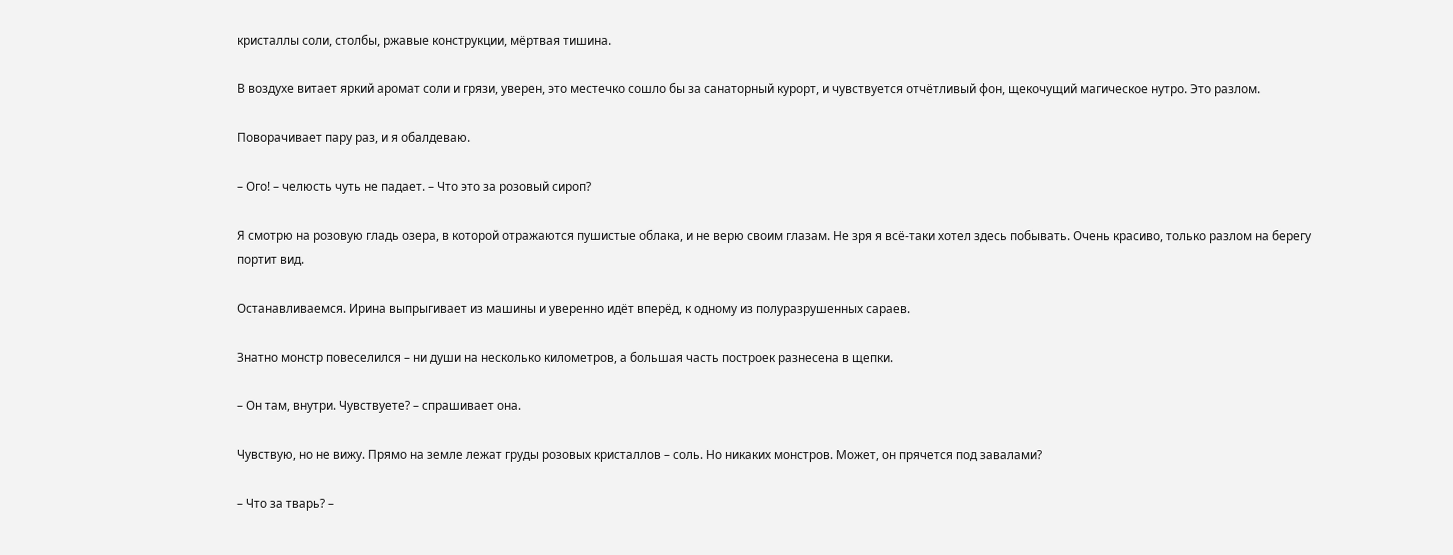кристаллы соли, столбы, ржавые конструкции, мёртвая тишина.

В воздухе витает яркий аромат соли и грязи, уверен, это местечко сошло бы за санаторный курорт, и чувствуется отчётливый фон, щекочущий магическое нутро. Это разлом.

Поворачивает пару раз, и я обалдеваю.

– Ого! – челюсть чуть не падает. – Что это за розовый сироп?

Я смотрю на розовую гладь озера, в которой отражаются пушистые облака, и не верю своим глазам. Не зря я всё-таки хотел здесь побывать. Очень красиво, только разлом на берегу портит вид.

Останавливаемся. Ирина выпрыгивает из машины и уверенно идёт вперёд, к одному из полуразрушенных сараев.

Знатно монстр повеселился – ни души на несколько километров, а большая часть построек разнесена в щепки.

– Он там, внутри. Чувствуете? – спрашивает она.

Чувствую, но не вижу. Прямо на земле лежат груды розовых кристаллов – соль. Но никаких монстров. Может, он прячется под завалами?

– Что за тварь? –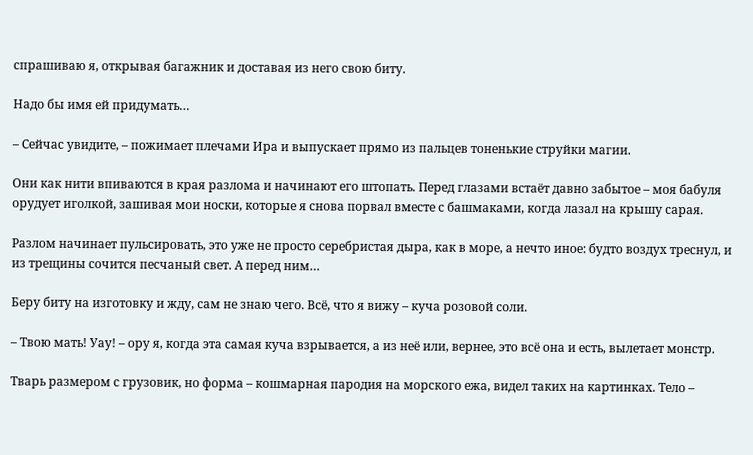спрашиваю я, открывая багажник и доставая из него свою биту.

Надо бы имя ей придумать…

– Сейчас увидите, – пожимает плечами Ира и выпускает прямо из пальцев тоненькие струйки магии.

Они как нити впиваются в края разлома и начинают его штопать. Перед глазами встаёт давно забытое – моя бабуля орудует иголкой, зашивая мои носки, которые я снова порвал вместе с башмаками, когда лазал на крышу сарая.

Разлом начинает пульсировать, это уже не просто серебристая дыра, как в море, а нечто иное: будто воздух треснул, и из трещины сочится песчаный свет. А перед ним…

Беру биту на изготовку и жду, сам не знаю чего. Всё, что я вижу – куча розовой соли.

– Твою мать! Уау! – ору я, когда эта самая куча взрывается, а из неё или, вернее, это всё она и есть, вылетает монстр.

Тварь размером с грузовик, но форма – кошмарная пародия на морского ежа, видел таких на картинках. Тело –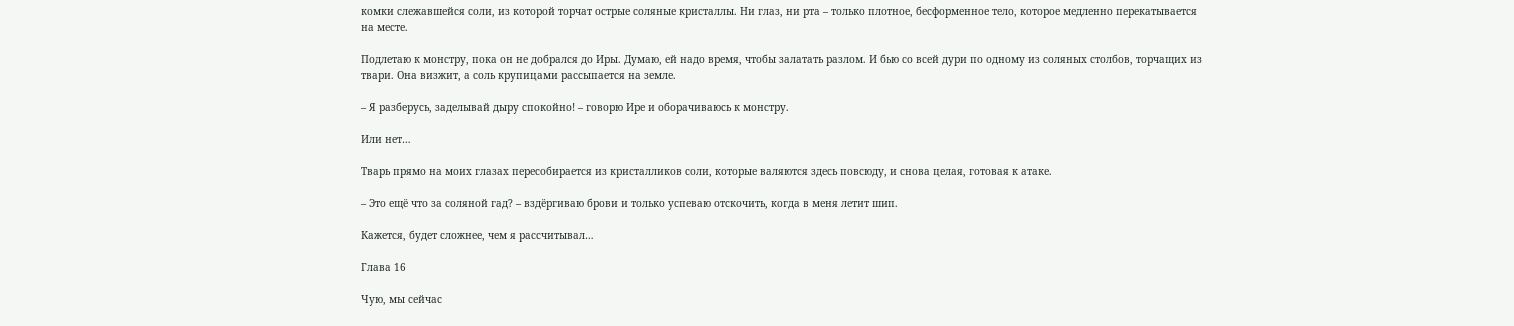комки слежавшейся соли, из которой торчат острые соляные кристаллы. Ни глаз, ни рта – только плотное, бесформенное тело, которое медленно перекатывается на месте.

Подлетаю к монстру, пока он не добрался до Иры. Думаю, ей надо время, чтобы залатать разлом. И бью со всей дури по одному из соляных столбов, торчащих из твари. Она визжит, а соль крупицами рассыпается на земле.

– Я разберусь, заделывай дыру спокойно! – говорю Ире и оборачиваюсь к монстру.

Или нет…

Тварь прямо на моих глазах пересобирается из кристалликов соли, которые валяются здесь повсюду, и снова целая, готовая к атаке.

– Это ещё что за соляной гад? – вздёргиваю брови и только успеваю отскочить, когда в меня летит шип.

Кажется, будет сложнее, чем я рассчитывал…

Глава 16

Чую, мы сейчас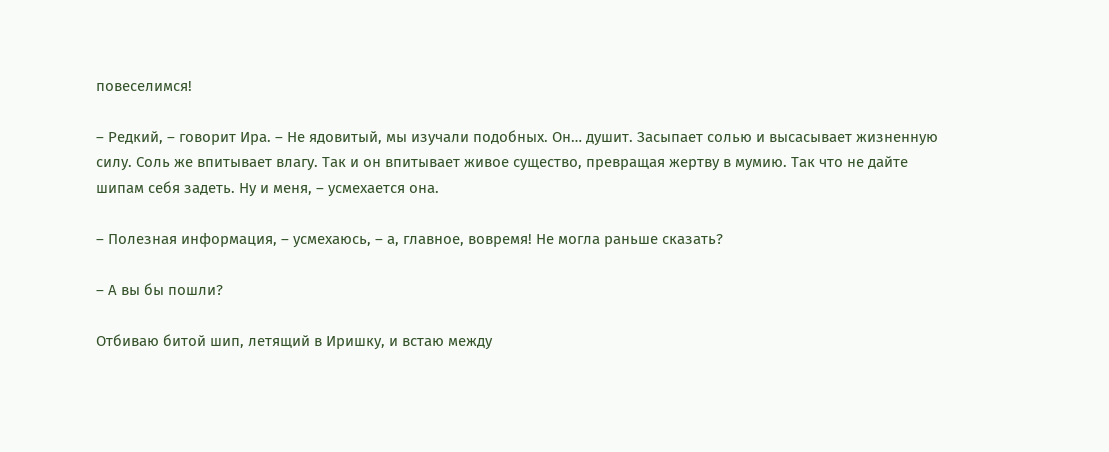повеселимся!

– Редкий, – говорит Ира. – Не ядовитый, мы изучали подобных. Он… душит. Засыпает солью и высасывает жизненную силу. Соль же впитывает влагу. Так и он впитывает живое существо, превращая жертву в мумию. Так что не дайте шипам себя задеть. Ну и меня, – усмехается она.

– Полезная информация, – усмехаюсь, – а, главное, вовремя! Не могла раньше сказать?

– А вы бы пошли?

Отбиваю битой шип, летящий в Иришку, и встаю между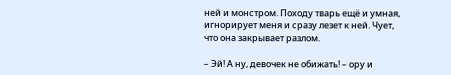ней и монстром. Походу тварь ещё и умная, игнорирует меня и сразу лезет к ней. Чует, что она закрывает разлом.

– Эй! А ну, девочек не обижать! – ору и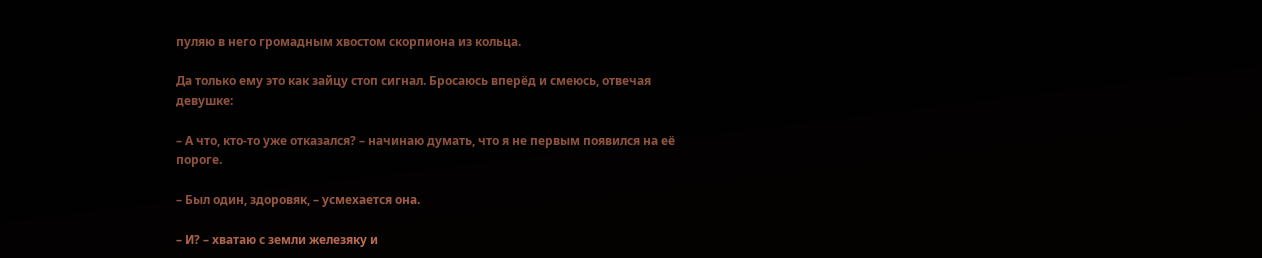пуляю в него громадным хвостом скорпиона из кольца.

Да только ему это как зайцу стоп сигнал. Бросаюсь вперёд и смеюсь, отвечая девушке:

– А что, кто-то уже отказался? – начинаю думать, что я не первым появился на её пороге.

– Был один, здоровяк, – усмехается она.

– И? – хватаю с земли железяку и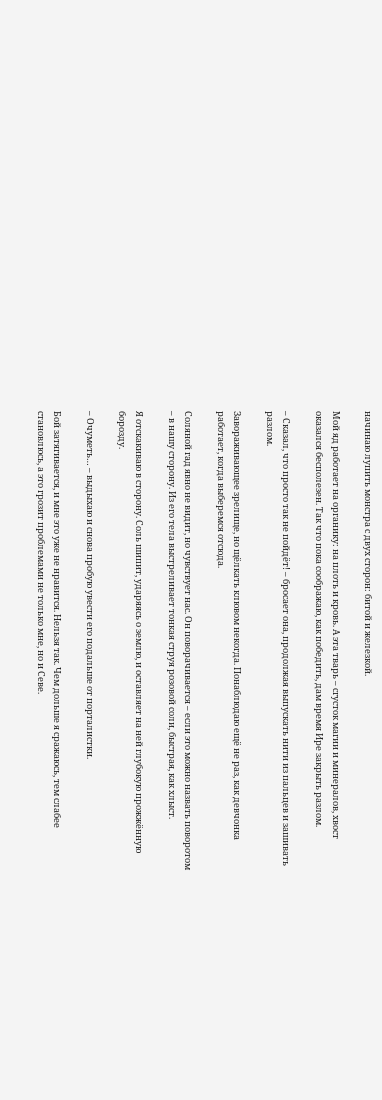начинаю лупить монстра с двух сторон: битой и железкой.

Мой яд работает на органику: на плоть и кровь. А эта тварь – сгусток магии и минералов, хвост оказался бесполезен. Так что пока соображаю, как победить, дам время Ире закрыть разлом.

– Сказал, что просто так не пойдёт! – бросает она, продолжая выпускать нити из пальцев и зашивать разлом.

Завораживающее зрелище, но щёлкать клювом некогда. Понаблюдаю ещё не раз, как девчонка работает, когда выберемся отсюда.

Соляной гад явно не видит, но чувствует нас. Он поворачивается – если это можно назвать поворотом – в нашу сторону. Из его тела выстреливает тонкая струя розовой соли, быстрая, как хлыст.

Я отскакиваю в сторону. Соль шипит, ударяясь о землю, и оставляет на ней глубокую прожжённую борозду.

– Очуметь… – выдыхаю и снова пробую увести его подальше от порталистки.

Бой затягивается, и мне это уже не нравится. Нельзя так. Чем дольше я сражаюсь, тем слабее становлюсь, а это грозит проблемами не только мне, но и Севе.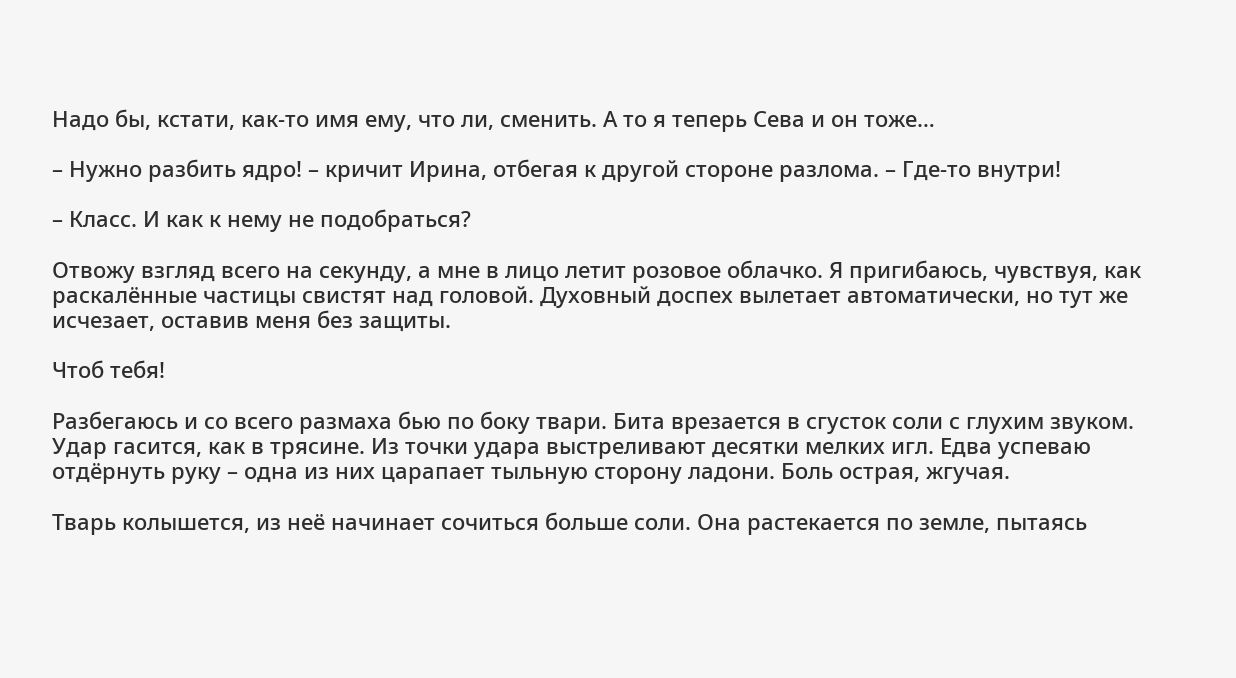Надо бы, кстати, как-то имя ему, что ли, сменить. А то я теперь Сева и он тоже…

– Нужно разбить ядро! – кричит Ирина, отбегая к другой стороне разлома. – Где-то внутри!

– Класс. И как к нему не подобраться?

Отвожу взгляд всего на секунду, а мне в лицо летит розовое облачко. Я пригибаюсь, чувствуя, как раскалённые частицы свистят над головой. Духовный доспех вылетает автоматически, но тут же исчезает, оставив меня без защиты.

Чтоб тебя!

Разбегаюсь и со всего размаха бью по боку твари. Бита врезается в сгусток соли с глухим звуком. Удар гасится, как в трясине. Из точки удара выстреливают десятки мелких игл. Едва успеваю отдёрнуть руку – одна из них царапает тыльную сторону ладони. Боль острая, жгучая.

Тварь колышется, из неё начинает сочиться больше соли. Она растекается по земле, пытаясь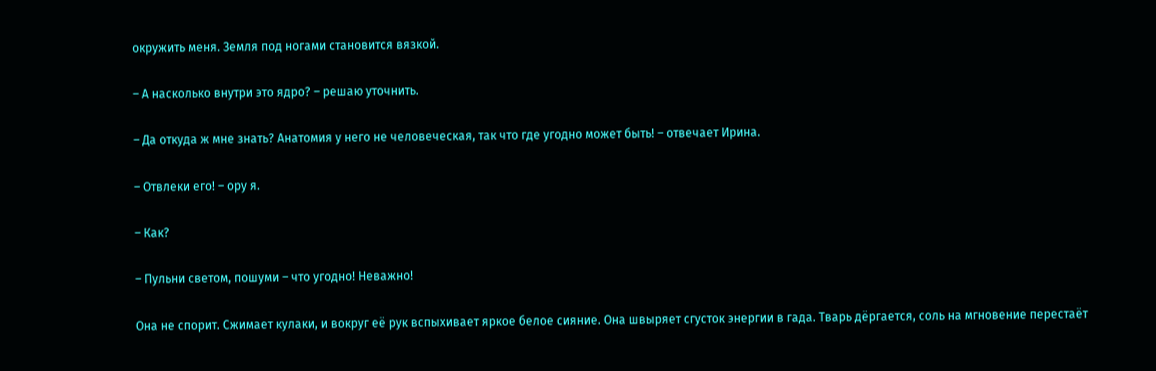окружить меня. Земля под ногами становится вязкой.

– А насколько внутри это ядро? – решаю уточнить.

– Да откуда ж мне знать? Анатомия у него не человеческая, так что где угодно может быть! – отвечает Ирина.

– Отвлеки его! – ору я.

– Как?

– Пульни светом, пошуми – что угодно! Неважно!

Она не спорит. Сжимает кулаки, и вокруг её рук вспыхивает яркое белое сияние. Она швыряет сгусток энергии в гада. Тварь дёргается, соль на мгновение перестаёт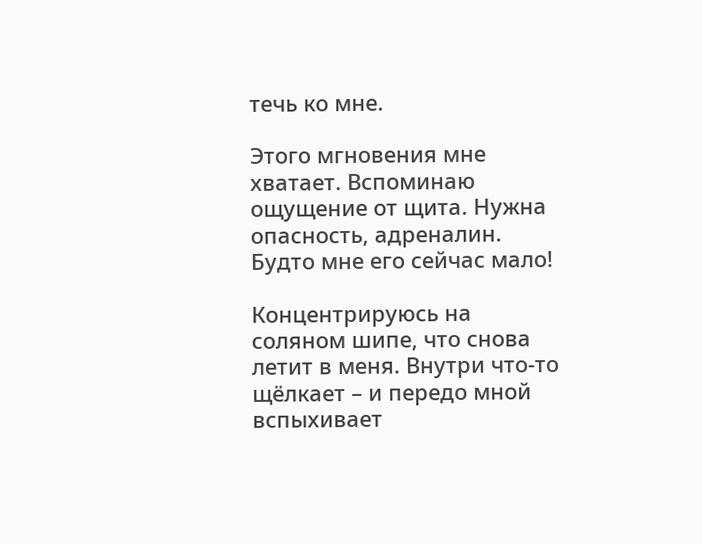течь ко мне.

Этого мгновения мне хватает. Вспоминаю ощущение от щита. Нужна опасность, адреналин. Будто мне его сейчас мало!

Концентрируюсь на соляном шипе, что снова летит в меня. Внутри что-то щёлкает – и передо мной вспыхивает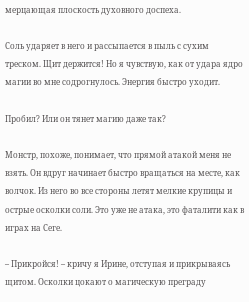мерцающая плоскость духовного доспеха.

Соль ударяет в него и рассыпается в пыль с сухим треском. Щит держится! Но я чувствую, как от удара ядро магии во мне содрогнулось. Энергия быстро уходит.

Пробил? Или он тянет магию даже так?

Монстр, похоже, понимает, что прямой атакой меня не взять. Он вдруг начинает быстро вращаться на месте, как волчок. Из него во все стороны летят мелкие крупицы и острые осколки соли. Это уже не атака, это фаталити как в играх на Сеге.

– Прикройся! – кричу я Ирине, отступая и прикрываясь щитом. Осколки цокают о магическую преграду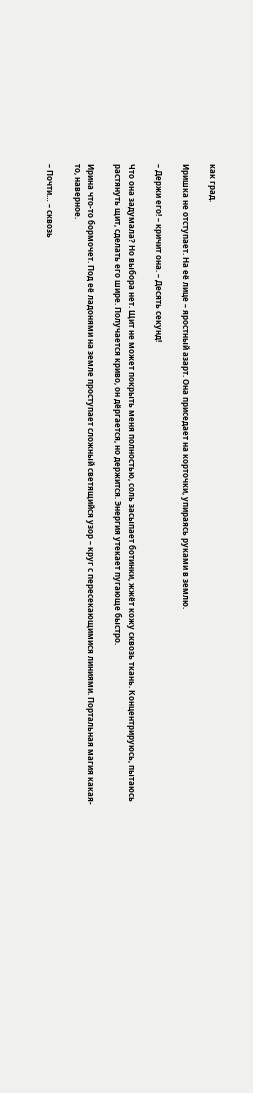как град.

Иришка не отступает. На её лице – яростный азарт. Она приседает на корточки, упираясь руками в землю.

– Держи его! – кричит она. – Десять секунд!

Что она задумала? Но выбора нет. Щит не может покрыть меня полностью, соль засыпает ботинки, жжёт кожу сквозь ткань. Концентрируюсь, пытаюсь растянуть щит, сделать его шире. Получается криво, он дёргается, но держится. Энергия утекает пугающе быстро.

Ирина что-то бормочет. Под её ладонями на земле проступает сложный светящийся узор – круг с пересекающимися линиями. Портальная магия какая-то, наверное.

– Почти… – сквозь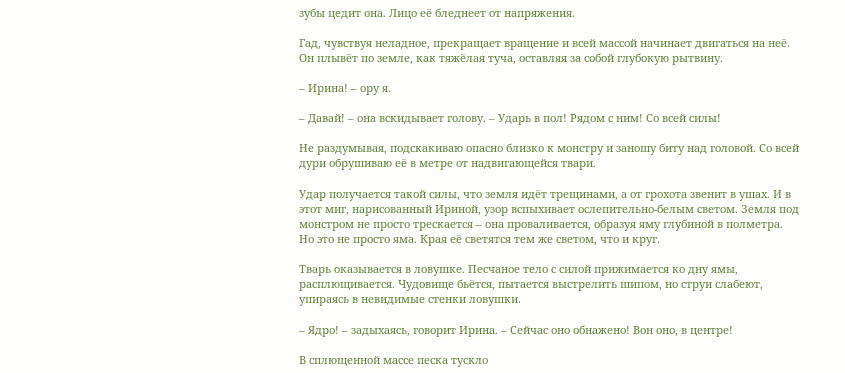зубы цедит она. Лицо её бледнеет от напряжения.

Гад, чувствуя неладное, прекращает вращение и всей массой начинает двигаться на неё. Он плывёт по земле, как тяжёлая туча, оставляя за собой глубокую рытвину.

– Ирина! – ору я.

– Давай! – она вскидывает голову. – Ударь в пол! Рядом с ним! Со всей силы!

Не раздумывая, подскакиваю опасно близко к монстру и заношу биту над головой. Со всей дури обрушиваю её в метре от надвигающейся твари.

Удар получается такой силы, что земля идёт трещинами, а от грохота звенит в ушах. И в этот миг, нарисованный Ириной, узор вспыхивает ослепительно-белым светом. Земля под монстром не просто трескается – она проваливается, образуя яму глубиной в полметра. Но это не просто яма. Края её светятся тем же светом, что и круг.

Тварь оказывается в ловушке. Песчаное тело с силой прижимается ко дну ямы, расплющивается. Чудовище бьётся, пытается выстрелить шипом, но струи слабеют, упираясь в невидимые стенки ловушки.

– Ядро! – задыхаясь, говорит Ирина. – Сейчас оно обнажено! Вон оно, в центре!

В сплющенной массе песка тускло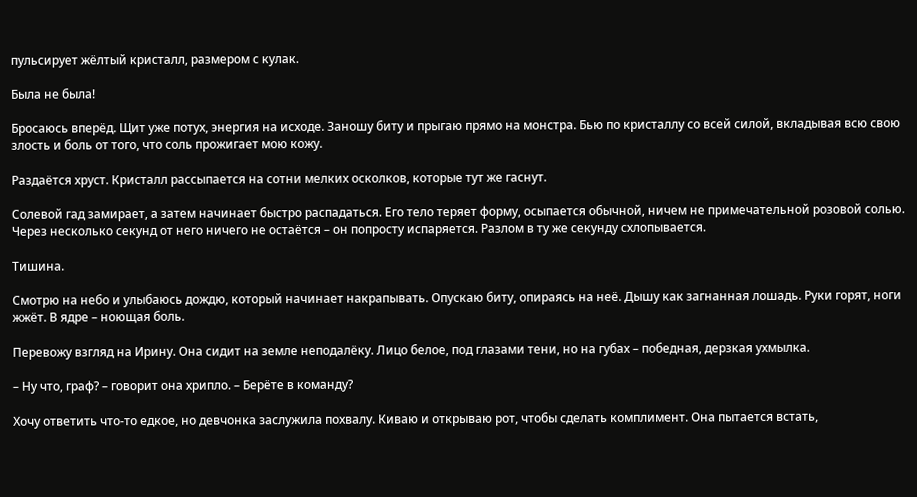пульсирует жёлтый кристалл, размером с кулак.

Была не была!

Бросаюсь вперёд. Щит уже потух, энергия на исходе. Заношу биту и прыгаю прямо на монстра. Бью по кристаллу со всей силой, вкладывая всю свою злость и боль от того, что соль прожигает мою кожу.

Раздаётся хруст. Кристалл рассыпается на сотни мелких осколков, которые тут же гаснут.

Солевой гад замирает, а затем начинает быстро распадаться. Его тело теряет форму, осыпается обычной, ничем не примечательной розовой солью. Через несколько секунд от него ничего не остаётся – он попросту испаряется. Разлом в ту же секунду схлопывается.

Тишина.

Смотрю на небо и улыбаюсь дождю, который начинает накрапывать. Опускаю биту, опираясь на неё. Дышу как загнанная лошадь. Руки горят, ноги жжёт. В ядре – ноющая боль.

Перевожу взгляд на Ирину. Она сидит на земле неподалёку. Лицо белое, под глазами тени, но на губах – победная, дерзкая ухмылка.

– Ну что, граф? – говорит она хрипло. – Берёте в команду?

Хочу ответить что-то едкое, но девчонка заслужила похвалу. Киваю и открываю рот, чтобы сделать комплимент. Она пытается встать,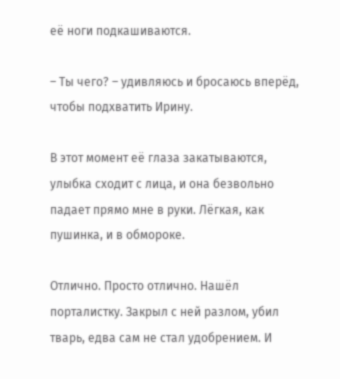её ноги подкашиваются.

– Ты чего? – удивляюсь и бросаюсь вперёд, чтобы подхватить Ирину.

В этот момент её глаза закатываются, улыбка сходит с лица, и она безвольно падает прямо мне в руки. Лёгкая, как пушинка, и в обмороке.

Отлично. Просто отлично. Нашёл порталистку. Закрыл с ней разлом, убил тварь, едва сам не стал удобрением. И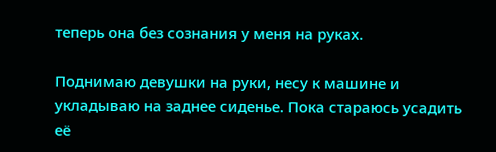теперь она без сознания у меня на руках.

Поднимаю девушки на руки, несу к машине и укладываю на заднее сиденье. Пока стараюсь усадить её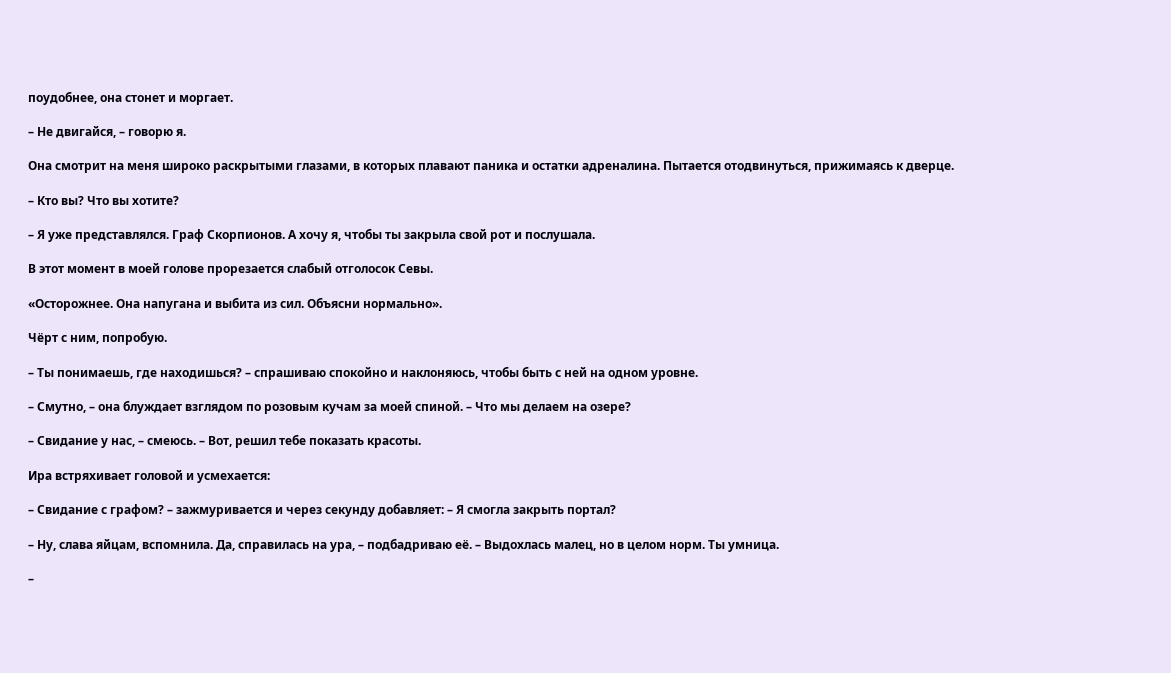поудобнее, она стонет и моргает.

– Не двигайся, – говорю я.

Она смотрит на меня широко раскрытыми глазами, в которых плавают паника и остатки адреналина. Пытается отодвинуться, прижимаясь к дверце.

– Кто вы? Что вы хотите?

– Я уже представлялся. Граф Скорпионов. А хочу я, чтобы ты закрыла свой рот и послушала.

В этот момент в моей голове прорезается слабый отголосок Севы.

«Осторожнее. Она напугана и выбита из сил. Объясни нормально».

Чёрт с ним, попробую.

– Ты понимаешь, где находишься? – спрашиваю спокойно и наклоняюсь, чтобы быть с ней на одном уровне.

– Смутно, – она блуждает взглядом по розовым кучам за моей спиной. – Что мы делаем на озере?

– Свидание у нас, – смеюсь. – Вот, решил тебе показать красоты.

Ира встряхивает головой и усмехается:

– Свидание с графом? – зажмуривается и через секунду добавляет: – Я смогла закрыть портал?

– Ну, слава яйцам, вспомнила. Да, справилась на ура, – подбадриваю её. – Выдохлась малец, но в целом норм. Ты умница.

–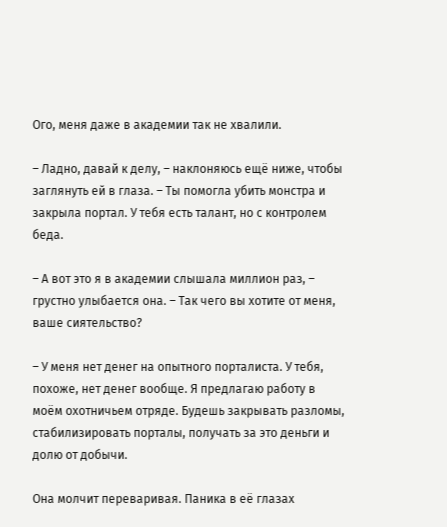Ого, меня даже в академии так не хвалили.

– Ладно, давай к делу, – наклоняюсь ещё ниже, чтобы заглянуть ей в глаза. – Ты помогла убить монстра и закрыла портал. У тебя есть талант, но с контролем беда.

– А вот это я в академии слышала миллион раз, – грустно улыбается она. – Так чего вы хотите от меня, ваше сиятельство?

– У меня нет денег на опытного порталиста. У тебя, похоже, нет денег вообще. Я предлагаю работу в моём охотничьем отряде. Будешь закрывать разломы, стабилизировать порталы, получать за это деньги и долю от добычи.

Она молчит переваривая. Паника в её глазах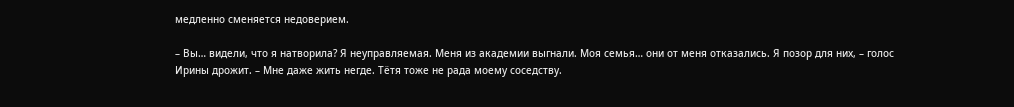медленно сменяется недоверием.

– Вы… видели, что я натворила? Я неуправляемая. Меня из академии выгнали. Моя семья… они от меня отказались. Я позор для них, – голос Ирины дрожит. – Мне даже жить негде. Тётя тоже не рада моему соседству.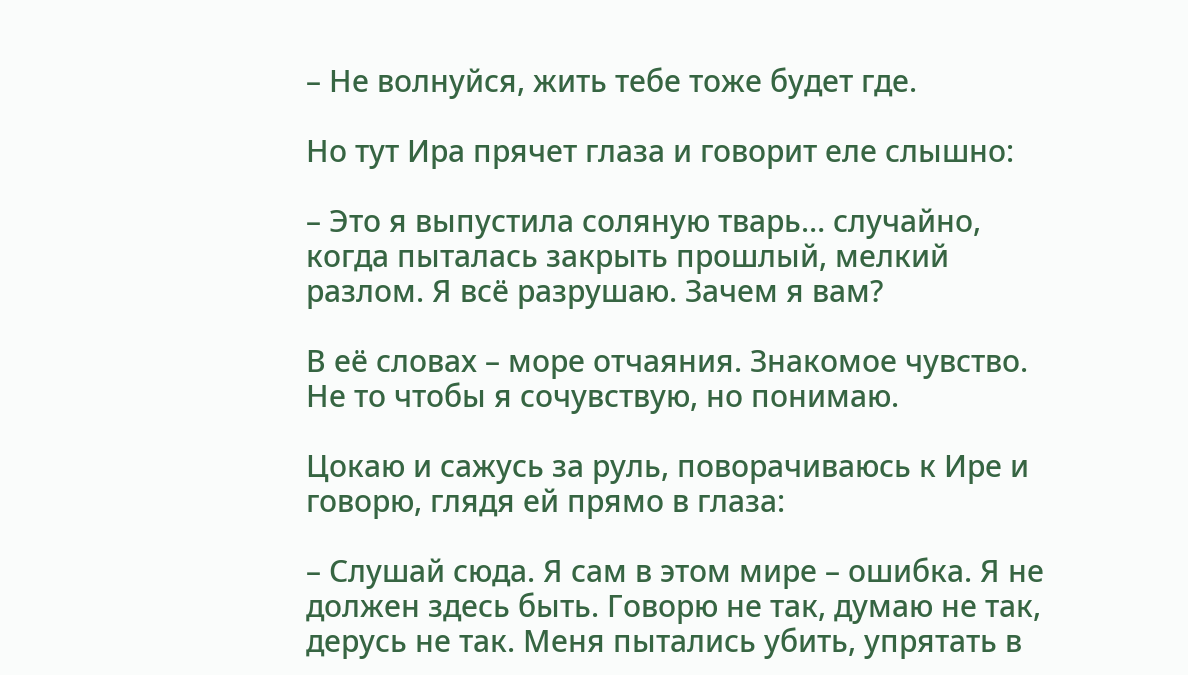– Не волнуйся, жить тебе тоже будет где.

Но тут Ира прячет глаза и говорит еле слышно:

– Это я выпустила соляную тварь… случайно, когда пыталась закрыть прошлый, мелкий разлом. Я всё разрушаю. Зачем я вам?

В её словах – море отчаяния. Знакомое чувство. Не то чтобы я сочувствую, но понимаю.

Цокаю и сажусь за руль, поворачиваюсь к Ире и говорю, глядя ей прямо в глаза:

– Слушай сюда. Я сам в этом мире – ошибка. Я не должен здесь быть. Говорю не так, думаю не так, дерусь не так. Меня пытались убить, упрятать в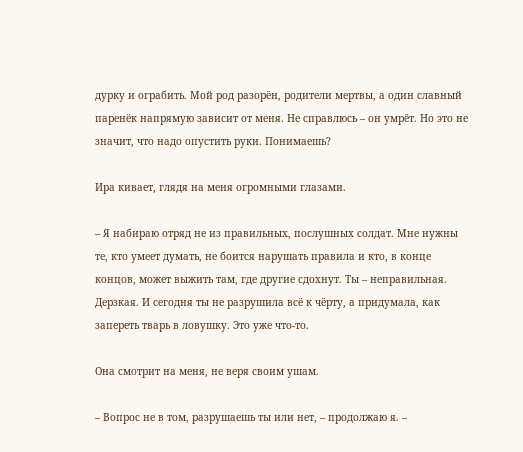дурку и ограбить. Мой род разорён, родители мертвы, а один славный паренёк напрямую зависит от меня. Не справлюсь – он умрёт. Но это не значит, что надо опустить руки. Понимаешь?

Ира кивает, глядя на меня огромными глазами.

– Я набираю отряд не из правильных, послушных солдат. Мне нужны те, кто умеет думать, не боится нарушать правила и кто, в конце концов, может выжить там, где другие сдохнут. Ты – неправильная. Дерзкая. И сегодня ты не разрушила всё к чёрту, а придумала, как запереть тварь в ловушку. Это уже что-то.

Она смотрит на меня, не веря своим ушам.

– Вопрос не в том, разрушаешь ты или нет, – продолжаю я. –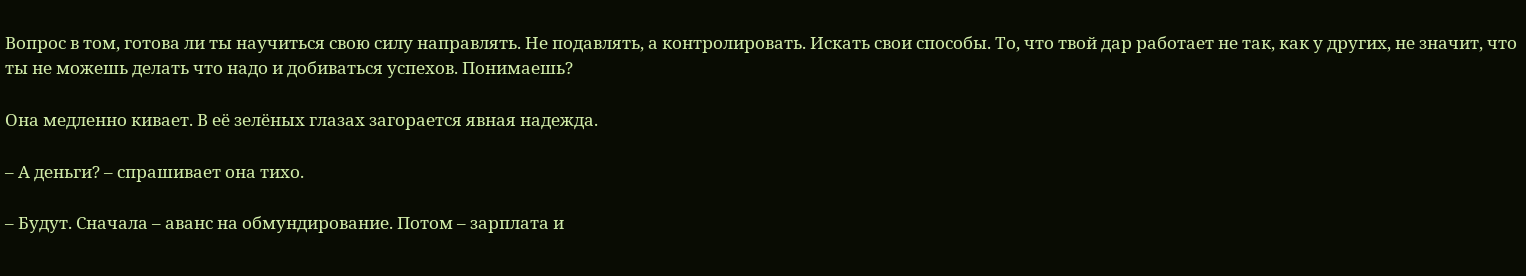Вопрос в том, готова ли ты научиться свою силу направлять. Не подавлять, а контролировать. Искать свои способы. То, что твой дар работает не так, как у других, не значит, что ты не можешь делать что надо и добиваться успехов. Понимаешь?

Она медленно кивает. В её зелёных глазах загорается явная надежда.

– А деньги? – спрашивает она тихо.

– Будут. Сначала – аванс на обмундирование. Потом – зарплата и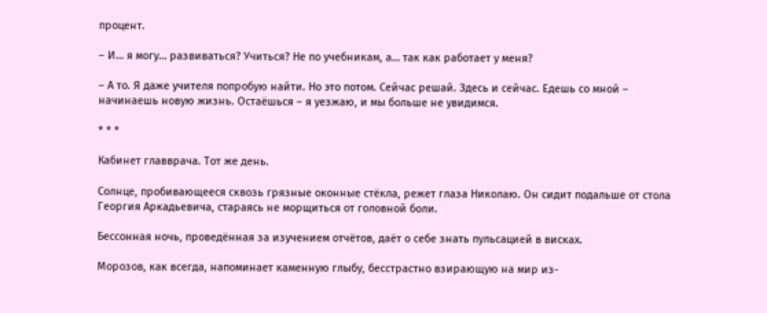процент.

– И… я могу… развиваться? Учиться? Не по учебникам, а… так как работает у меня?

– А то. Я даже учителя попробую найти. Но это потом. Сейчас решай. Здесь и сейчас. Едешь со мной – начинаешь новую жизнь. Остаёшься – я уезжаю, и мы больше не увидимся.

* * *

Кабинет главврача. Тот же день.

Солнце, пробивающееся сквозь грязные оконные стёкла, режет глаза Николаю. Он сидит подальше от стола Георгия Аркадьевича, стараясь не морщиться от головной боли.

Бессонная ночь, проведённая за изучением отчётов, даёт о себе знать пульсацией в висках.

Морозов, как всегда, напоминает каменную глыбу, бесстрастно взирающую на мир из-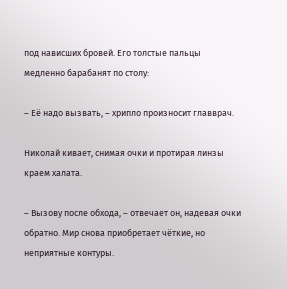под нависших бровей. Его толстые пальцы медленно барабанят по столу:

– Её надо вызвать, – хрипло произносит главврач.

Николай кивает, снимая очки и протирая линзы краем халата.

– Вызову после обхода, – отвечает он, надевая очки обратно. Мир снова приобретает чёткие, но неприятные контуры.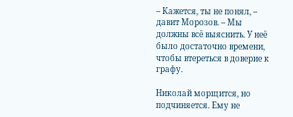– Кажется, ты не понял, – давит Морозов. – Мы должны всё выяснить. У неё было достаточно времени, чтобы втереться в доверие к графу.

Николай морщится, но подчиняется. Ему не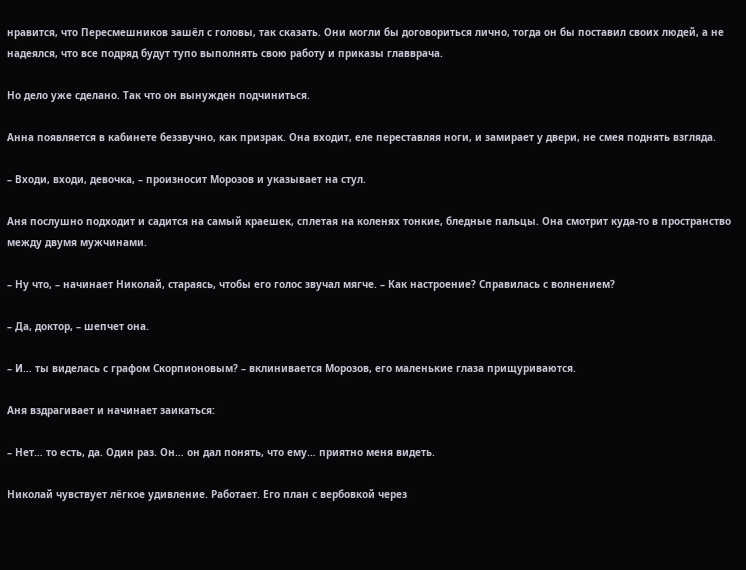нравится, что Пересмешников зашёл с головы, так сказать. Они могли бы договориться лично, тогда он бы поставил своих людей, а не надеялся, что все подряд будут тупо выполнять свою работу и приказы главврача.

Но дело уже сделано. Так что он вынужден подчиниться.

Анна появляется в кабинете беззвучно, как призрак. Она входит, еле переставляя ноги, и замирает у двери, не смея поднять взгляда.

– Входи, входи, девочка, – произносит Морозов и указывает на стул.

Аня послушно подходит и садится на самый краешек, сплетая на коленях тонкие, бледные пальцы. Она смотрит куда-то в пространство между двумя мужчинами.

– Ну что, – начинает Николай, стараясь, чтобы его голос звучал мягче. – Как настроение? Справилась с волнением?

– Да, доктор, – шепчет она.

– И… ты виделась с графом Скорпионовым? – вклинивается Морозов, его маленькие глаза прищуриваются.

Аня вздрагивает и начинает заикаться:

– Нет… то есть, да. Один раз. Он… он дал понять, что ему… приятно меня видеть.

Николай чувствует лёгкое удивление. Работает. Его план с вербовкой через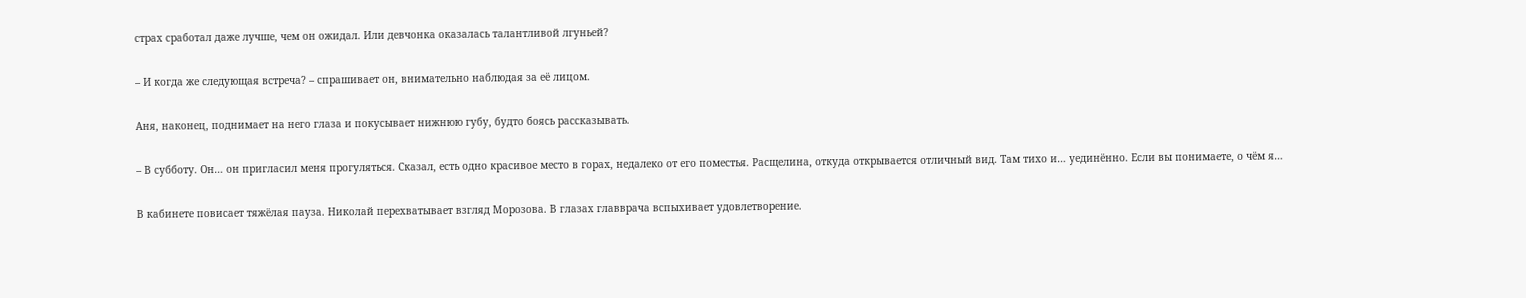страх сработал даже лучше, чем он ожидал. Или девчонка оказалась талантливой лгуньей?

– И когда же следующая встреча? – спрашивает он, внимательно наблюдая за её лицом.

Аня, наконец, поднимает на него глаза и покусывает нижнюю губу, будто боясь рассказывать.

– В субботу. Он… он пригласил меня прогуляться. Сказал, есть одно красивое место в горах, недалеко от его поместья. Расщелина, откуда открывается отличный вид. Там тихо и… уединённо. Если вы понимаете, о чём я…

В кабинете повисает тяжёлая пауза. Николай перехватывает взгляд Морозова. В глазах главврача вспыхивает удовлетворение.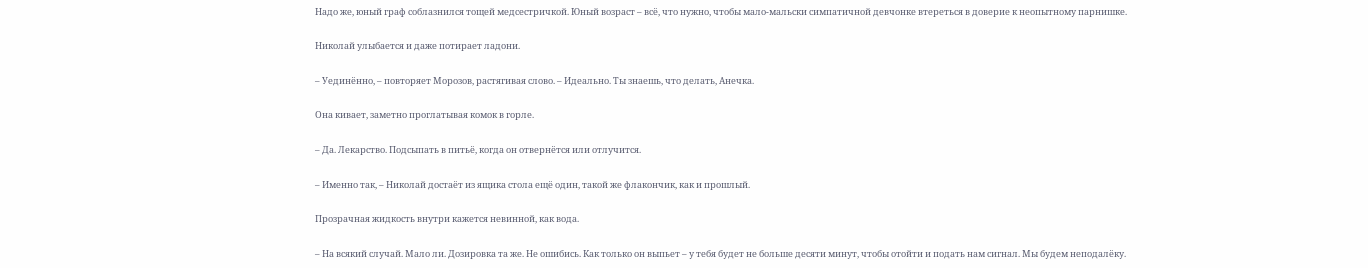Надо же, юный граф соблазнился тощей медсестричкой. Юный возраст – всё, что нужно, чтобы мало-мальски симпатичной девчонке втереться в доверие к неопытному парнишке.

Николай улыбается и даже потирает ладони.

– Уединённо, – повторяет Морозов, растягивая слово. – Идеально. Ты знаешь, что делать, Анечка.

Она кивает, заметно проглатывая комок в горле.

– Да. Лекарство. Подсыпать в питьё, когда он отвернётся или отлучится.

– Именно так, – Николай достаёт из ящика стола ещё один, такой же флакончик, как и прошлый.

Прозрачная жидкость внутри кажется невинной, как вода.

– На всякий случай. Мало ли. Дозировка та же. Не ошибись. Как только он выпьет – у тебя будет не больше десяти минут, чтобы отойти и подать нам сигнал. Мы будем неподалёку.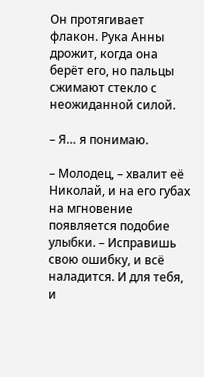Он протягивает флакон. Рука Анны дрожит, когда она берёт его, но пальцы сжимают стекло с неожиданной силой.

– Я… я понимаю.

– Молодец, – хвалит её Николай, и на его губах на мгновение появляется подобие улыбки. – Исправишь свою ошибку, и всё наладится. И для тебя, и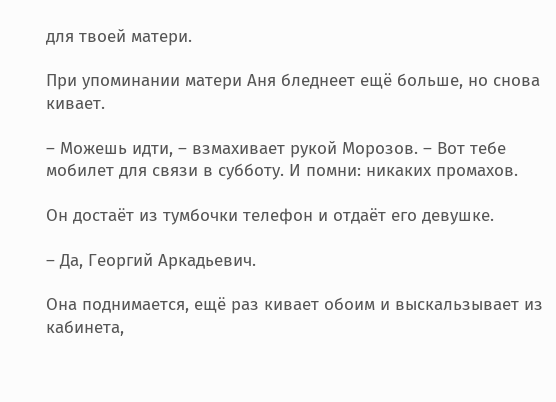для твоей матери.

При упоминании матери Аня бледнеет ещё больше, но снова кивает.

– Можешь идти, – взмахивает рукой Морозов. – Вот тебе мобилет для связи в субботу. И помни: никаких промахов.

Он достаёт из тумбочки телефон и отдаёт его девушке.

– Да, Георгий Аркадьевич.

Она поднимается, ещё раз кивает обоим и выскальзывает из кабинета,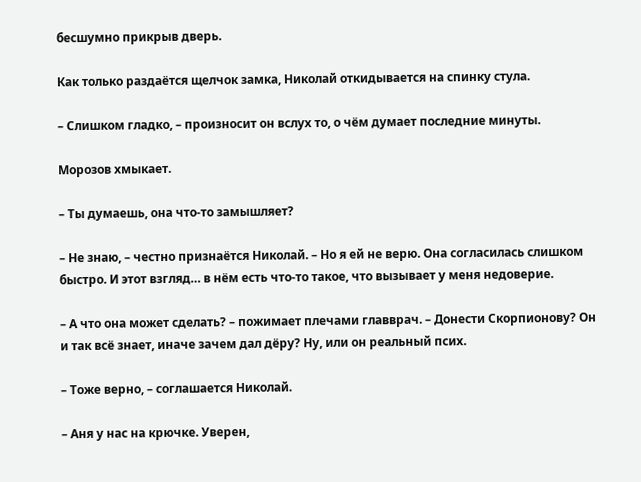бесшумно прикрыв дверь.

Как только раздаётся щелчок замка, Николай откидывается на спинку стула.

– Слишком гладко, – произносит он вслух то, о чём думает последние минуты.

Морозов хмыкает.

– Ты думаешь, она что-то замышляет?

– Не знаю, – честно признаётся Николай. – Но я ей не верю. Она согласилась слишком быстро. И этот взгляд… в нём есть что-то такое, что вызывает у меня недоверие.

– А что она может сделать? – пожимает плечами главврач. – Донести Скорпионову? Он и так всё знает, иначе зачем дал дёру? Ну, или он реальный псих.

– Тоже верно, – соглашается Николай.

– Аня у нас на крючке. Уверен,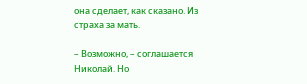она сделает, как сказано. Из страха за мать.

– Возможно, – соглашается Николай. Но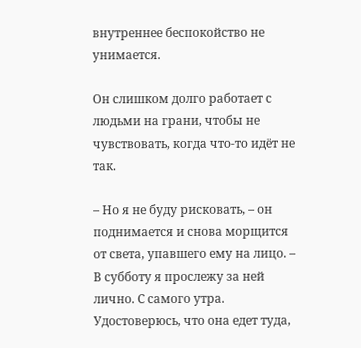внутреннее беспокойство не унимается.

Он слишком долго работает с людьми на грани, чтобы не чувствовать, когда что-то идёт не так.

– Но я не буду рисковать, – он поднимается и снова морщится от света, упавшего ему на лицо. – В субботу я прослежу за ней лично. С самого утра. Удостоверюсь, что она едет туда,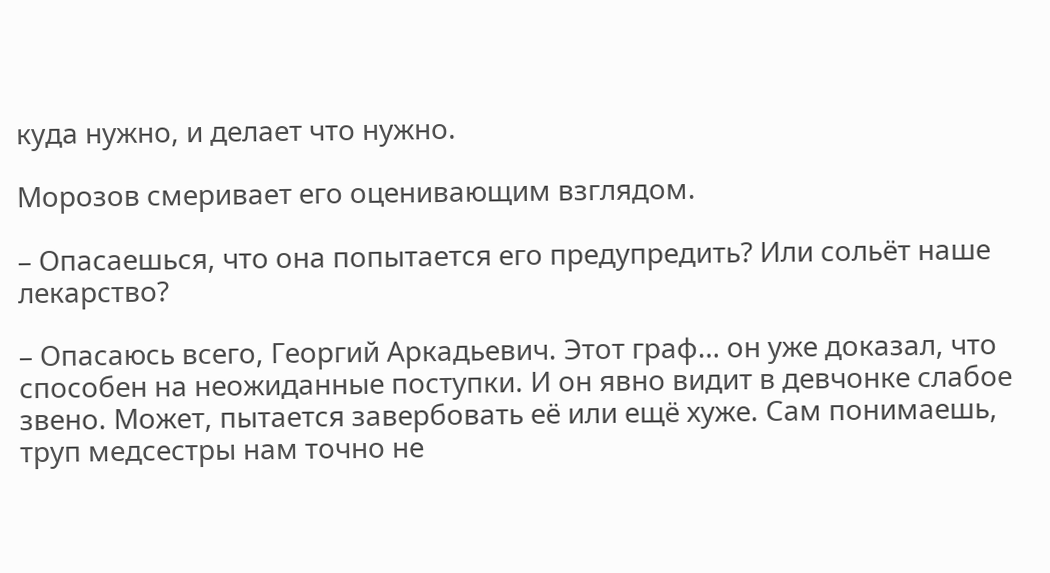куда нужно, и делает что нужно.

Морозов смеривает его оценивающим взглядом.

– Опасаешься, что она попытается его предупредить? Или сольёт наше лекарство?

– Опасаюсь всего, Георгий Аркадьевич. Этот граф… он уже доказал, что способен на неожиданные поступки. И он явно видит в девчонке слабое звено. Может, пытается завербовать её или ещё хуже. Сам понимаешь, труп медсестры нам точно не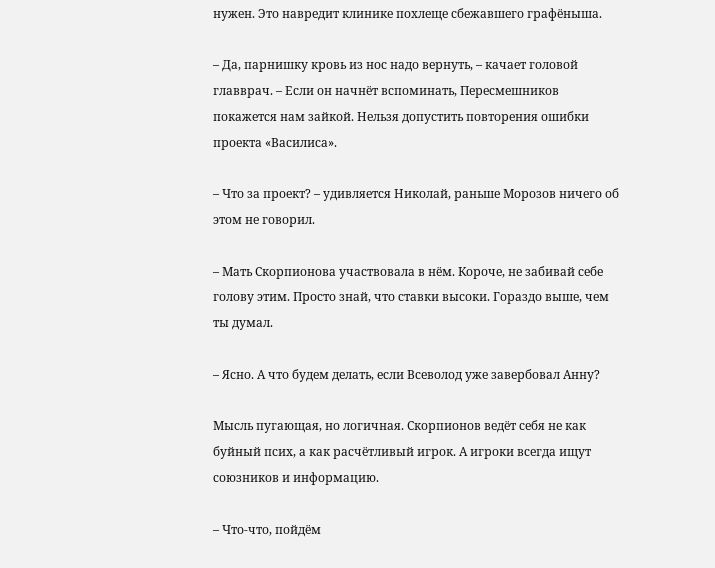нужен. Это навредит клинике похлеще сбежавшего графёныша.

– Да, парнишку кровь из нос надо вернуть, – качает головой главврач. – Если он начнёт вспоминать, Пересмешников покажется нам зайкой. Нельзя допустить повторения ошибки проекта «Василиса».

– Что за проект? – удивляется Николай, раньше Морозов ничего об этом не говорил.

– Мать Скорпионова участвовала в нём. Короче, не забивай себе голову этим. Просто знай, что ставки высоки. Гораздо выше, чем ты думал.

– Ясно. А что будем делать, если Всеволод уже завербовал Анну?

Мысль пугающая, но логичная. Скорпионов ведёт себя не как буйный псих, а как расчётливый игрок. А игроки всегда ищут союзников и информацию.

– Что-что, пойдём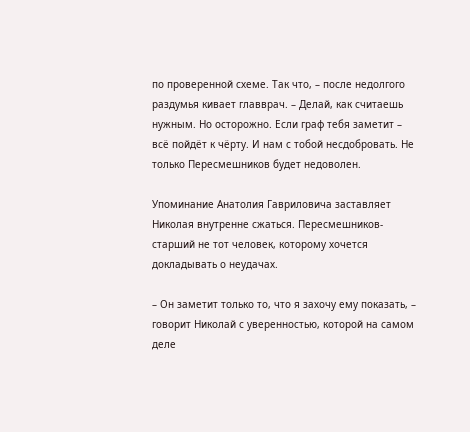по проверенной схеме. Так что, – после недолгого раздумья кивает главврач. – Делай, как считаешь нужным. Но осторожно. Если граф тебя заметит – всё пойдёт к чёрту. И нам с тобой несдобровать. Не только Пересмешников будет недоволен.

Упоминание Анатолия Гавриловича заставляет Николая внутренне сжаться. Пересмешников-старший не тот человек, которому хочется докладывать о неудачах.

– Он заметит только то, что я захочу ему показать, – говорит Николай с уверенностью, которой на самом деле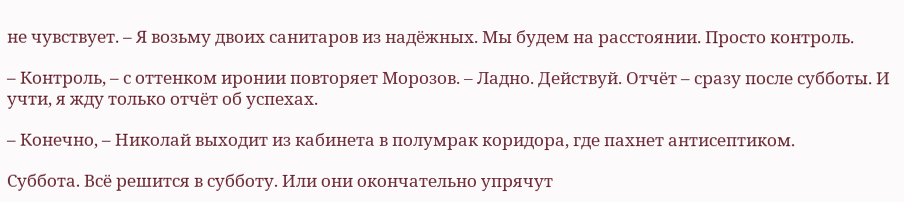не чувствует. – Я возьму двоих санитаров из надёжных. Мы будем на расстоянии. Просто контроль.

– Контроль, – с оттенком иронии повторяет Морозов. – Ладно. Действуй. Отчёт – сразу после субботы. И учти, я жду только отчёт об успехах.

– Конечно, – Николай выходит из кабинета в полумрак коридора, где пахнет антисептиком.

Суббота. Всё решится в субботу. Или они окончательно упрячут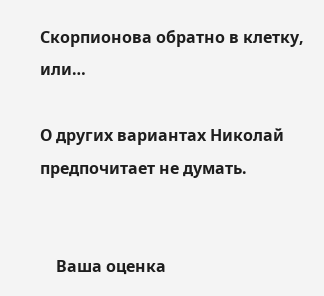Скорпионова обратно в клетку, или…

О других вариантах Николай предпочитает не думать.


    Ваша оценка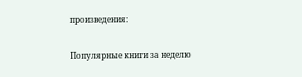произведения:

Популярные книги за неделю